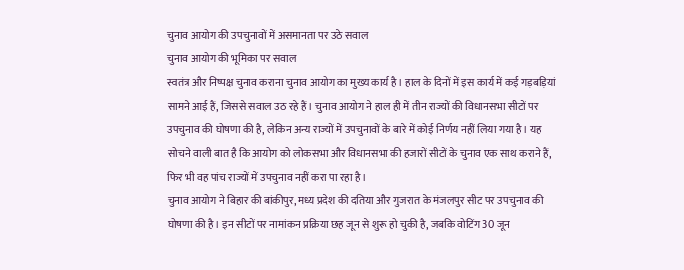चुनाव आयोग की उपचुनावों में असमानता पर उठे सवाल
चुनाव आयोग की भूमिका पर सवाल
स्वतंत्र और निष्पक्ष चुनाव कराना चुनाव आयोग का मुख्य कार्य है। हाल के दिनों में इस कार्य में कई गड़बड़ियां सामने आई हैं, जिससे सवाल उठ रहे हैं। चुनाव आयोग ने हाल ही में तीन राज्यों की विधानसभा सीटों पर उपचुनाव की घोषणा की है, लेकिन अन्य राज्यों में उपचुनावों के बारे में कोई निर्णय नहीं लिया गया है। यह सोचने वाली बात है कि आयोग को लोकसभा और विधानसभा की हजारों सीटों के चुनाव एक साथ कराने हैं, फिर भी वह पांच राज्यों में उपचुनाव नहीं करा पा रहा है।
चुनाव आयोग ने बिहार की बांकीपुर, मध्य प्रदेश की दतिया और गुजरात के मंजलपुर सीट पर उपचुनाव की घोषणा की है। इन सीटों पर नामांकन प्रक्रिया छह जून से शुरू हो चुकी है, जबकि वोटिंग 30 जून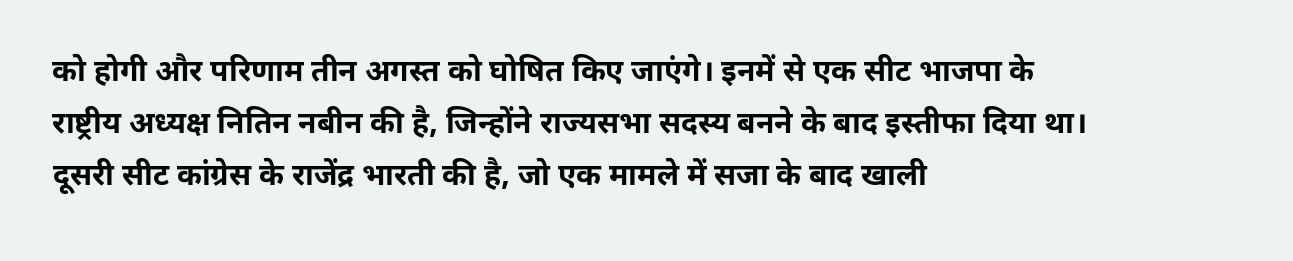को होगी और परिणाम तीन अगस्त को घोषित किए जाएंगे। इनमें से एक सीट भाजपा के राष्ट्रीय अध्यक्ष नितिन नबीन की है, जिन्होंने राज्यसभा सदस्य बनने के बाद इस्तीफा दिया था। दूसरी सीट कांग्रेस के राजेंद्र भारती की है, जो एक मामले में सजा के बाद खाली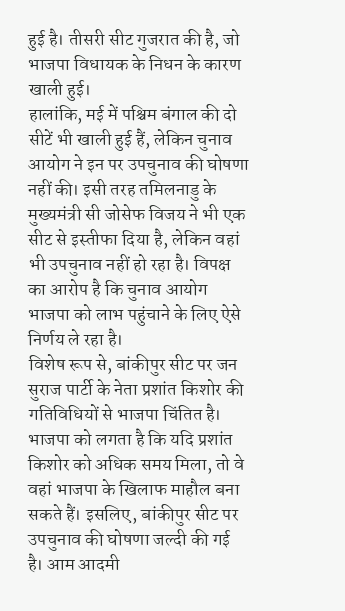हुई है। तीसरी सीट गुजरात की है, जो भाजपा विधायक के निधन के कारण खाली हुई।
हालांकि, मई में पश्चिम बंगाल की दो सीटें भी खाली हुई हैं, लेकिन चुनाव आयोग ने इन पर उपचुनाव की घोषणा नहीं की। इसी तरह तमिलनाडु के मुख्यमंत्री सी जोसेफ विजय ने भी एक सीट से इस्तीफा दिया है, लेकिन वहां भी उपचुनाव नहीं हो रहा है। विपक्ष का आरोप है कि चुनाव आयोग भाजपा को लाभ पहुंचाने के लिए ऐसे निर्णय ले रहा है।
विशेष रूप से, बांकीपुर सीट पर जन सुराज पार्टी के नेता प्रशांत किशोर की गतिविधियों से भाजपा चिंतित है। भाजपा को लगता है कि यदि प्रशांत किशोर को अधिक समय मिला, तो वे वहां भाजपा के खिलाफ माहौल बना सकते हैं। इसलिए, बांकीपुर सीट पर उपचुनाव की घोषणा जल्दी की गई है। आम आदमी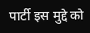पार्टी इस मुद्दे को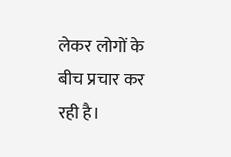लेकर लोगों के बीच प्रचार कर रही है।